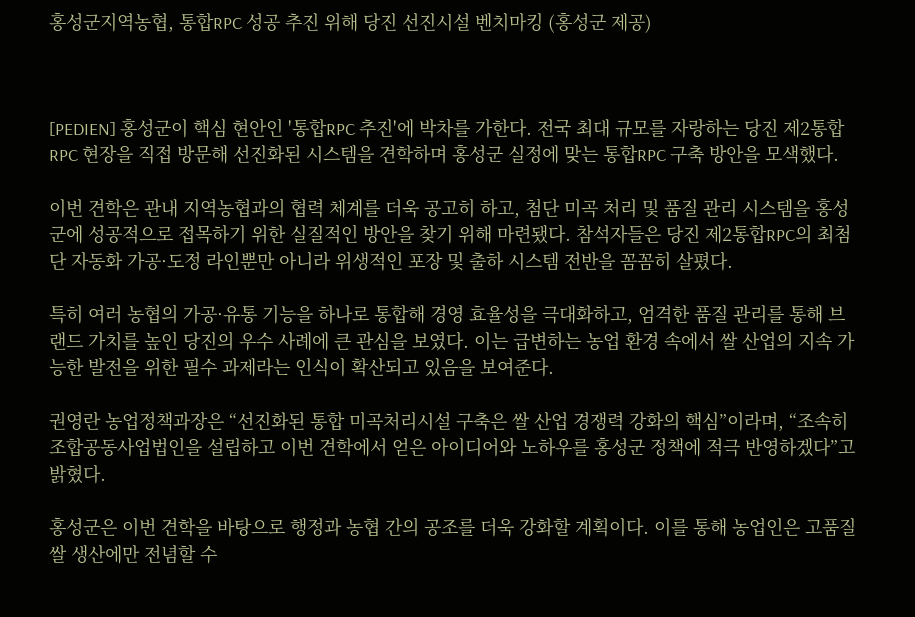홍성군지역농협, 통합RPC 성공 추진 위해 당진 선진시설 벤치마킹 (홍성군 제공)



[PEDIEN] 홍성군이 핵심 현안인 '통합RPC 추진'에 박차를 가한다. 전국 최대 규모를 자랑하는 당진 제2통합RPC 현장을 직접 방문해 선진화된 시스템을 견학하며 홍성군 실정에 맞는 통합RPC 구축 방안을 모색했다.

이번 견학은 관내 지역농협과의 협력 체계를 더욱 공고히 하고, 첨단 미곡 처리 및 품질 관리 시스템을 홍성군에 성공적으로 접목하기 위한 실질적인 방안을 찾기 위해 마련됐다. 참석자들은 당진 제2통합RPC의 최첨단 자동화 가공·도정 라인뿐만 아니라 위생적인 포장 및 출하 시스템 전반을 꼼꼼히 살폈다.

특히 여러 농협의 가공·유통 기능을 하나로 통합해 경영 효율성을 극대화하고, 엄격한 품질 관리를 통해 브랜드 가치를 높인 당진의 우수 사례에 큰 관심을 보였다. 이는 급변하는 농업 환경 속에서 쌀 산업의 지속 가능한 발전을 위한 필수 과제라는 인식이 확산되고 있음을 보여준다.

권영란 농업정책과장은 “선진화된 통합 미곡처리시설 구축은 쌀 산업 경쟁력 강화의 핵심”이라며, “조속히 조합공동사업법인을 설립하고 이번 견학에서 얻은 아이디어와 노하우를 홍성군 정책에 적극 반영하겠다”고 밝혔다.

홍성군은 이번 견학을 바탕으로 행정과 농협 간의 공조를 더욱 강화할 계획이다. 이를 통해 농업인은 고품질 쌀 생산에만 전념할 수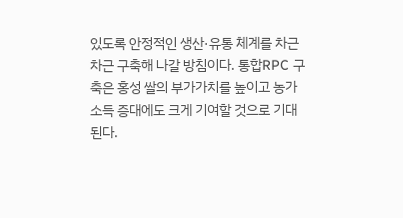있도록 안정적인 생산·유통 체계를 차근차근 구축해 나갈 방침이다. 통합RPC 구축은 홍성 쌀의 부가가치를 높이고 농가 소득 증대에도 크게 기여할 것으로 기대된다.